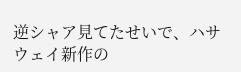逆シャア見てたせいで、ハサウェイ新作の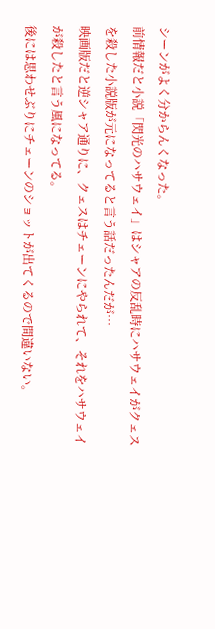シーンがよく分からんくなった。
前情報だと小説「閃光のハサウェイ」はシャアの反乱時にハサウェイがクェスを殺した小説版が元になってると言う話だったんだが…
映画版だと逆シャア通りに、クェスはチェーンにやられて、それをハサウェイが殺したと言う風になってる。
後には思わせぶりにチェーンのショットが出てくるので間違いない。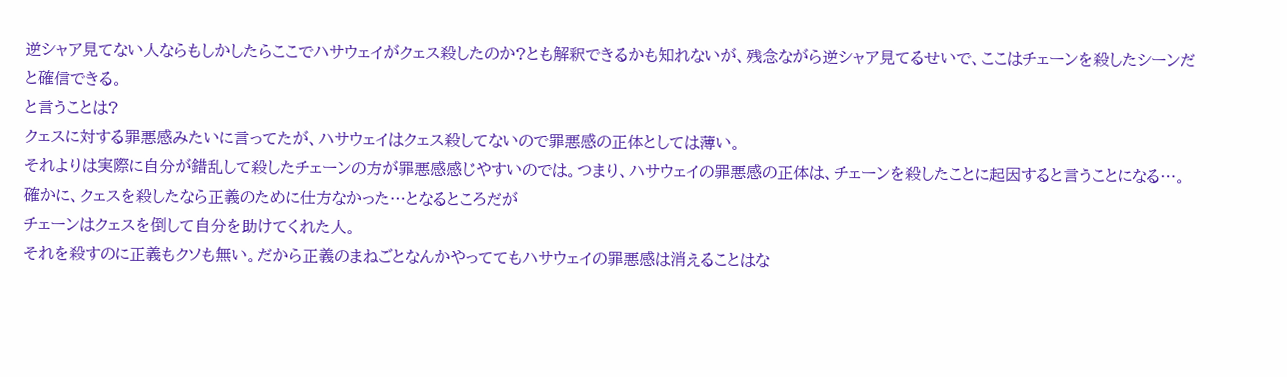逆シャア見てない人ならもしかしたらここでハサウェイがクェス殺したのか?とも解釈できるかも知れないが、残念ながら逆シャア見てるせいで、ここはチェーンを殺したシーンだと確信できる。
と言うことは?
クェスに対する罪悪感みたいに言ってたが、ハサウェイはクェス殺してないので罪悪感の正体としては薄い。
それよりは実際に自分が錯乱して殺したチェーンの方が罪悪感感じやすいのでは。つまり、ハサウェイの罪悪感の正体は、チェーンを殺したことに起因すると言うことになる…。
確かに、クェスを殺したなら正義のために仕方なかった…となるところだが
チェーンはクェスを倒して自分を助けてくれた人。
それを殺すのに正義もクソも無い。だから正義のまねごとなんかやっててもハサウェイの罪悪感は消えることはな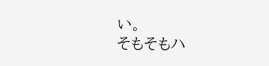い。
そもそもハ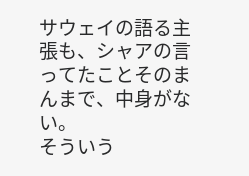サウェイの語る主張も、シャアの言ってたことそのまんまで、中身がない。
そういう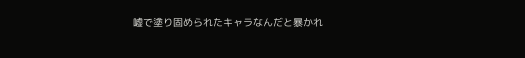嘘で塗り固められたキャラなんだと暴かれ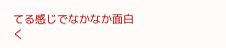てる感じでなかなか面白く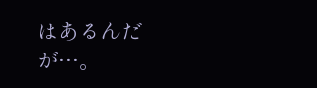はあるんだが…。